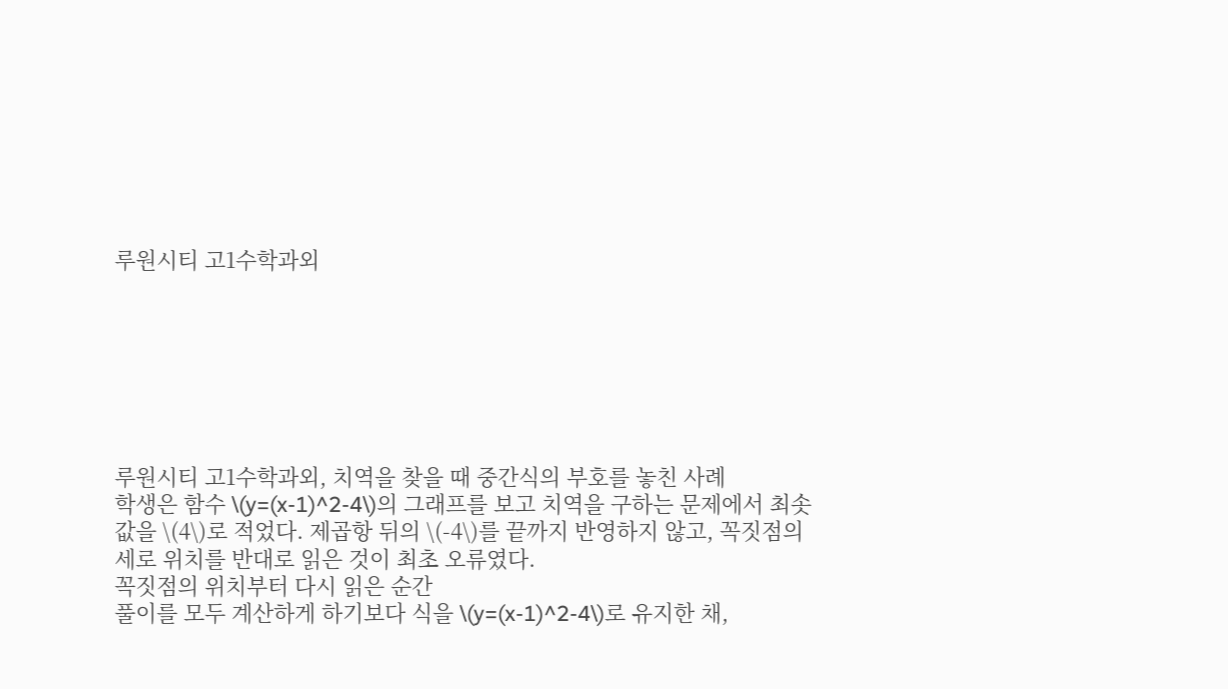루원시티 고1수학과외







루원시티 고1수학과외, 치역을 찾을 때 중간식의 부호를 놓친 사례
학생은 함수 \(y=(x-1)^2-4\)의 그래프를 보고 치역을 구하는 문제에서 최솟값을 \(4\)로 적었다. 제곱항 뒤의 \(-4\)를 끝까지 반영하지 않고, 꼭짓점의 세로 위치를 반대로 읽은 것이 최초 오류였다.
꼭짓점의 위치부터 다시 읽은 순간
풀이를 모두 계산하게 하기보다 식을 \(y=(x-1)^2-4\)로 유지한 채,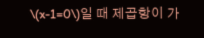\(x-1=0\)일 때 제곱항이 가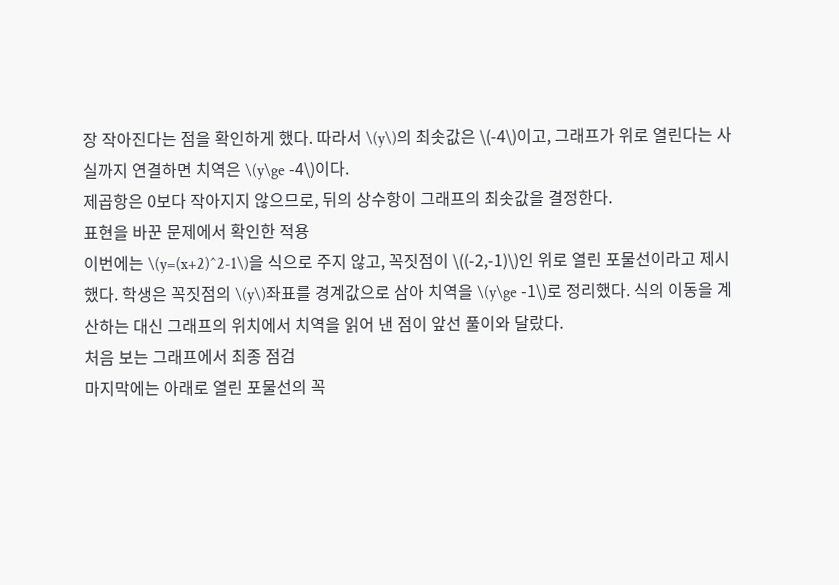장 작아진다는 점을 확인하게 했다. 따라서 \(y\)의 최솟값은 \(-4\)이고, 그래프가 위로 열린다는 사실까지 연결하면 치역은 \(y\ge -4\)이다.
제곱항은 0보다 작아지지 않으므로, 뒤의 상수항이 그래프의 최솟값을 결정한다.
표현을 바꾼 문제에서 확인한 적용
이번에는 \(y=(x+2)^2-1\)을 식으로 주지 않고, 꼭짓점이 \((-2,-1)\)인 위로 열린 포물선이라고 제시했다. 학생은 꼭짓점의 \(y\)좌표를 경계값으로 삼아 치역을 \(y\ge -1\)로 정리했다. 식의 이동을 계산하는 대신 그래프의 위치에서 치역을 읽어 낸 점이 앞선 풀이와 달랐다.
처음 보는 그래프에서 최종 점검
마지막에는 아래로 열린 포물선의 꼭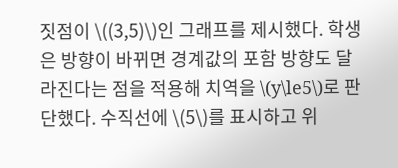짓점이 \((3,5)\)인 그래프를 제시했다. 학생은 방향이 바뀌면 경계값의 포함 방향도 달라진다는 점을 적용해 치역을 \(y\le5\)로 판단했다. 수직선에 \(5\)를 표시하고 위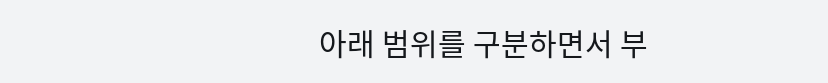아래 범위를 구분하면서 부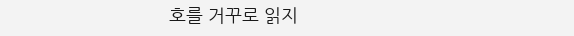호를 거꾸로 읽지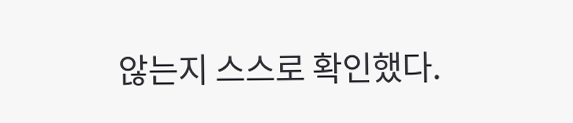않는지 스스로 확인했다.